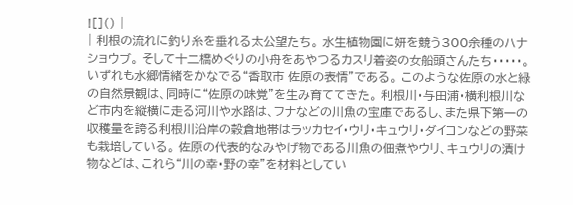![]() |
| 利根の流れに釣り糸を垂れる太公望たち。 水生植物園に妍を競う300余種のハナショウブ。 そして十二橋めぐりの小舟をあやつるカスリ着姿の女船頭さんたち・・・・・。 いずれも水郷情緒をかなでる“香取市 佐原の表情”である。 このような佐原の水と緑の自然景観は、同時に“佐原の味覚”を生み育ててきた。 利根川・与田浦・横利根川など市内を縦横に走る河川や水路は、フナなどの川魚の宝庫であるし、また県下第一の収穫量を誇る利根川沿岸の穀倉地帯はラッカセイ・ウリ・キュウリ・ダイコンなどの野菜も栽培している。 佐原の代表的なみやげ物である川魚の佃煮やウリ、キュウリの漬け物などは、これら“川の幸・野の幸”を材料としてい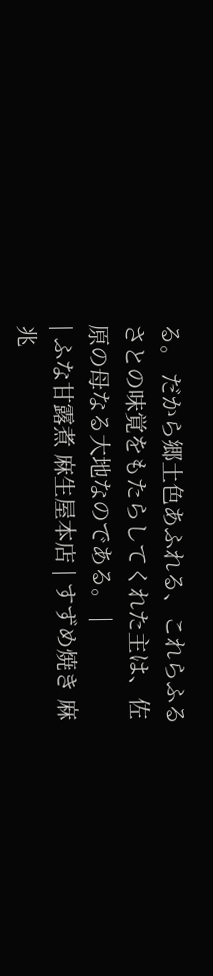る。 だから郷土色あふれる、これらふるさとの味覚をもたらしてくれた主は、佐原の母なる大地なのである。 |
| ふな甘露煮 麻生屋本店 | すずめ焼き 麻兆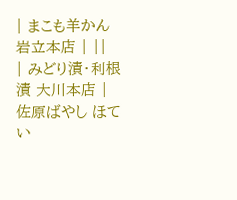| まこも羊かん 岩立本店 | ||
| みどり漬・利根漬 大川本店 | 佐原ばやし ほてい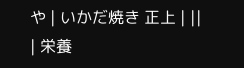や | いかだ焼き 正上 | ||
| 栄養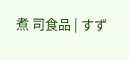煮 司食品 | すず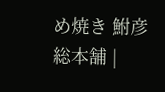め焼き 鮒彦総本舗 |